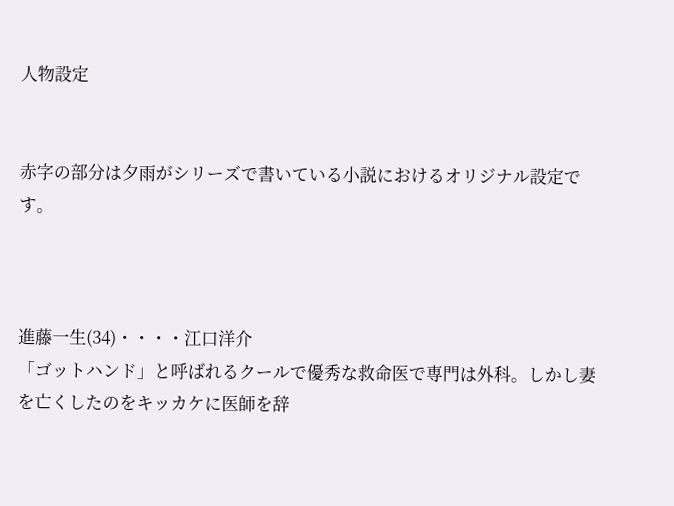人物設定


赤字の部分は夕雨がシリーズで書いている小説におけるオリジナル設定です。



進藤一生(34)・・・・江口洋介
「ゴットハンド」と呼ばれるクールで優秀な救命医で専門は外科。しかし妻を亡くしたのをキッカケに医師を辞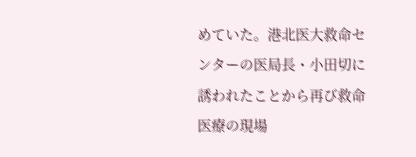めていた。港北医大救命センターの医局長・小田切に誘われたことから再び救命医療の現場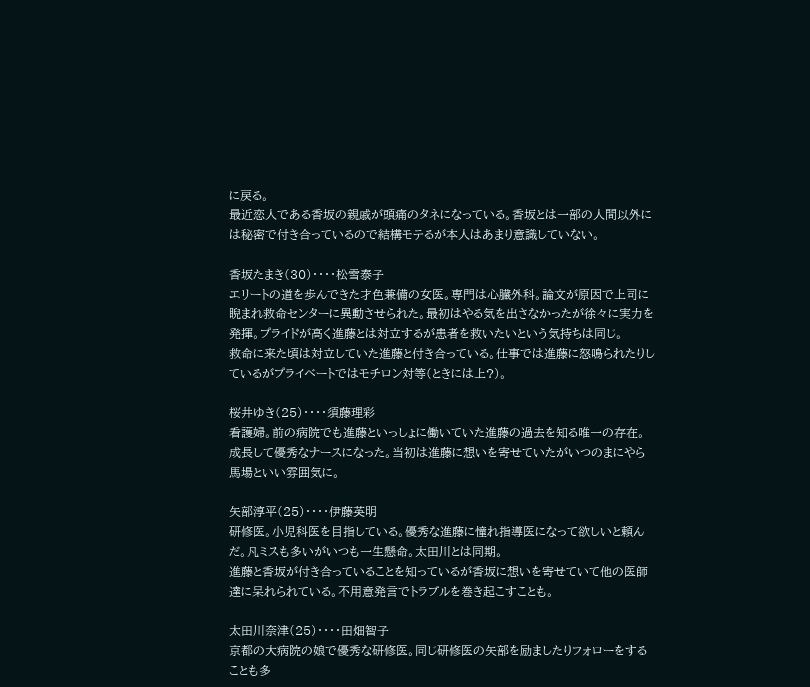に戻る。
最近恋人である香坂の親戚が頭痛のタネになっている。香坂とは一部の人間以外には秘密で付き合っているので結構モテるが本人はあまり意識していない。

香坂たまき(30)・・・・松雪泰子
エリートの道を歩んできた才色兼備の女医。専門は心臓外科。論文が原因で上司に睨まれ救命センターに異動させられた。最初はやる気を出さなかったが徐々に実力を発揮。プライドが高く進藤とは対立するが患者を救いたいという気持ちは同じ。
救命に来た頃は対立していた進藤と付き合っている。仕事では進藤に怒鳴られたりしているがプライベートではモチロン対等(ときには上?)。

桜井ゆき(25)・・・・須藤理彩
看護婦。前の病院でも進藤といっしょに働いていた進藤の過去を知る唯一の存在。成長して優秀なナースになった。当初は進藤に想いを寄せていたがいつのまにやら馬場といい雰囲気に。

矢部淳平(25)・・・・伊藤英明
研修医。小児科医を目指している。優秀な進藤に憧れ指導医になって欲しいと頼んだ。凡ミスも多いがいつも一生懸命。太田川とは同期。
進藤と香坂が付き合っていることを知っているが香坂に想いを寄せていて他の医師達に呆れられている。不用意発言でトラブルを巻き起こすことも。

太田川奈津(25)・・・・田畑智子
京都の大病院の娘で優秀な研修医。同じ研修医の矢部を励ましたりフォローをすることも多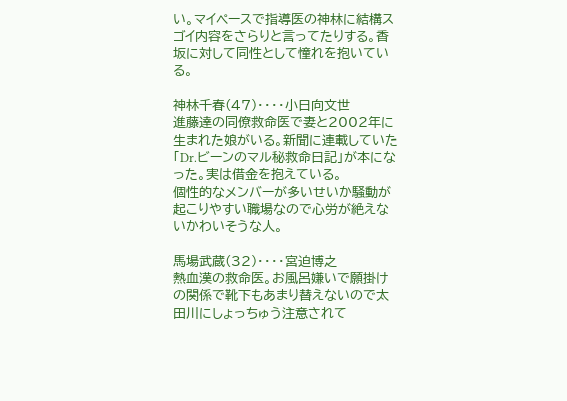い。マイペースで指導医の神林に結構スゴイ内容をさらりと言ってたりする。香坂に対して同性として憧れを抱いている。

神林千春(47)・・・・小日向文世
進藤達の同僚救命医で妻と2002年に生まれた娘がいる。新聞に連載していた「Dr.ビーンのマル秘救命日記」が本になった。実は借金を抱えている。
個性的なメンバーが多いせいか騒動が起こりやすい職場なので心労が絶えないかわいそうな人。

馬場武蔵(32)・・・・宮迫博之
熱血漢の救命医。お風呂嫌いで願掛けの関係で靴下もあまり替えないので太田川にしょっちゅう注意されて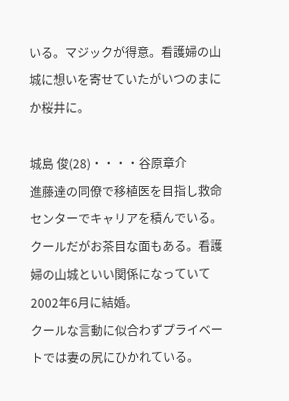いる。マジックが得意。看護婦の山城に想いを寄せていたがいつのまにか桜井に。

城島 俊(28)・・・・谷原章介
進藤達の同僚で移植医を目指し救命センターでキャリアを積んでいる。クールだがお茶目な面もある。看護婦の山城といい関係になっていて2002年6月に結婚。
クールな言動に似合わずプライベートでは妻の尻にひかれている。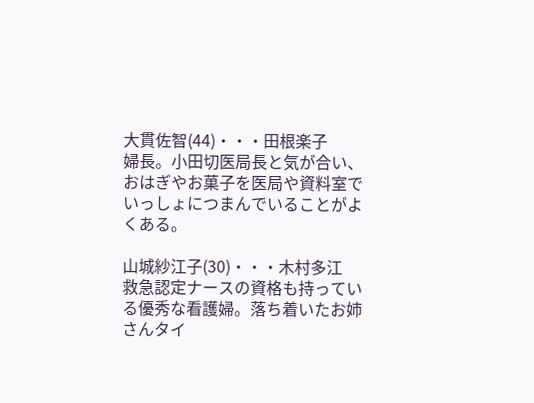大貫佐智(44)・・・田根楽子
婦長。小田切医局長と気が合い、おはぎやお菓子を医局や資料室でいっしょにつまんでいることがよくある。

山城紗江子(30)・・・木村多江
救急認定ナースの資格も持っている優秀な看護婦。落ち着いたお姉さんタイ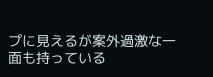プに見えるが案外過激な一面も持っている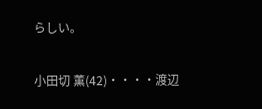らしい。

小田切 薫(42)・・・・渡辺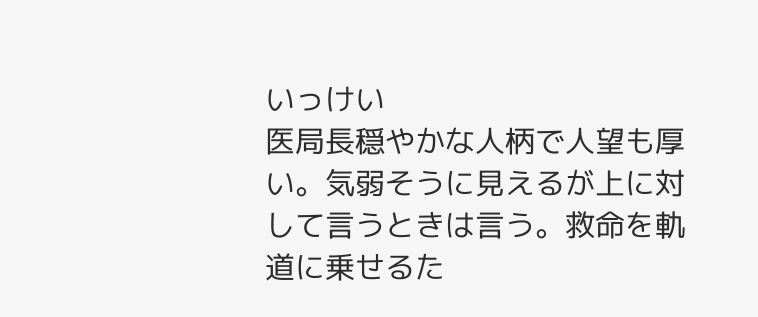いっけい
医局長穏やかな人柄で人望も厚い。気弱そうに見えるが上に対して言うときは言う。救命を軌道に乗せるた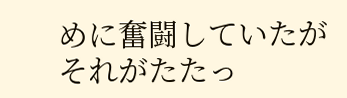めに奮闘していたがそれがたたっ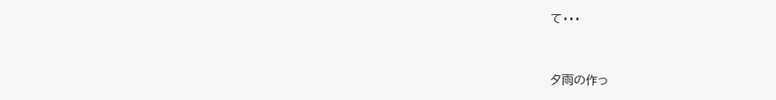て・・・


夕雨の作っ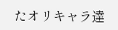たオリキャラ達